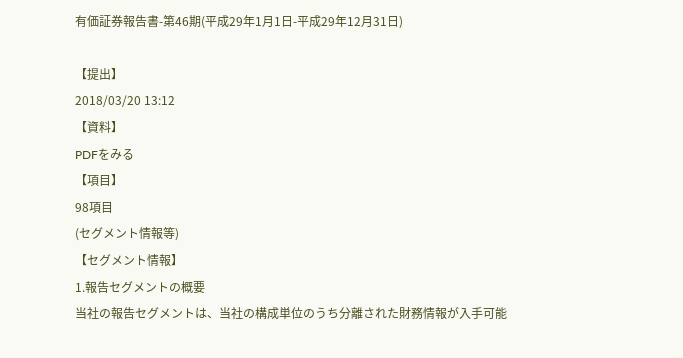有価証券報告書-第46期(平成29年1月1日-平成29年12月31日)

【提出】
2018/03/20 13:12
【資料】
PDFをみる
【項目】
98項目
(セグメント情報等)
【セグメント情報】
1.報告セグメントの概要
当社の報告セグメントは、当社の構成単位のうち分離された財務情報が入手可能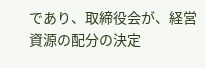であり、取締役会が、経営資源の配分の決定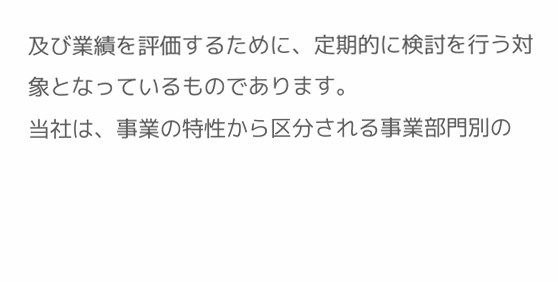及び業績を評価するために、定期的に検討を行う対象となっているものであります。
当社は、事業の特性から区分される事業部門別の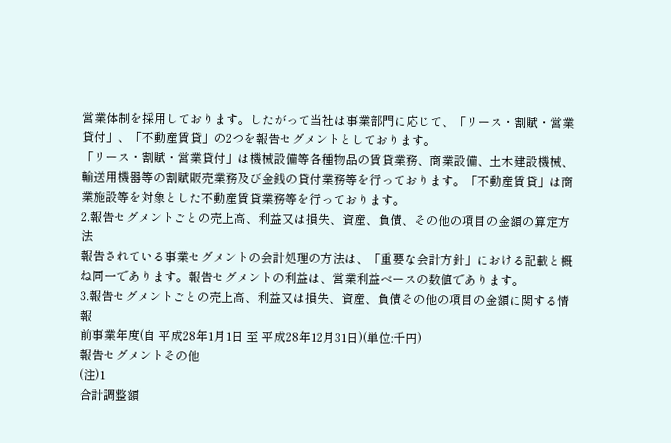営業体制を採用しております。したがって当社は事業部門に応じて、「リース・割賦・営業貸付」、「不動産賃貸」の2つを報告セグメントとしております。
「リース・割賦・営業貸付」は機械設備等各種物品の賃貸業務、商業設備、土木建設機械、輸送用機器等の割賦販売業務及び金銭の貸付業務等を行っております。「不動産賃貸」は商業施設等を対象とした不動産賃貸業務等を行っております。
2.報告セグメントごとの売上高、利益又は損失、資産、負債、その他の項目の金額の算定方法
報告されている事業セグメントの会計処理の方法は、「重要な会計方針」における記載と概ね同一であります。報告セグメントの利益は、営業利益ベースの数値であります。
3.報告セグメントごとの売上高、利益又は損失、資産、負債その他の項目の金額に関する情報
前事業年度(自 平成28年1月1日 至 平成28年12月31日)(単位:千円)
報告セグメントその他
(注)1
合計調整額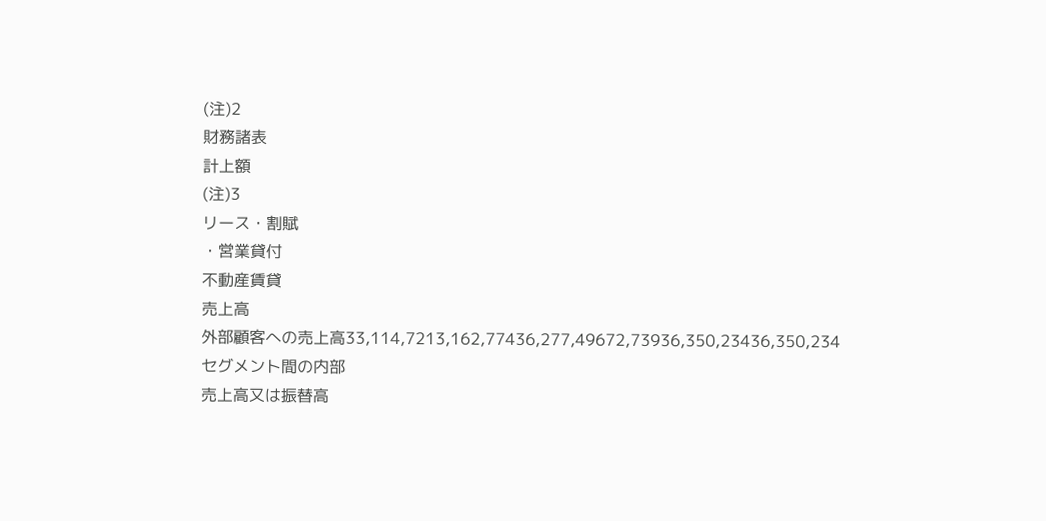(注)2
財務諸表
計上額
(注)3
リース・割賦
・営業貸付
不動産賃貸
売上高
外部顧客への売上高33,114,7213,162,77436,277,49672,73936,350,23436,350,234
セグメント間の内部
売上高又は振替高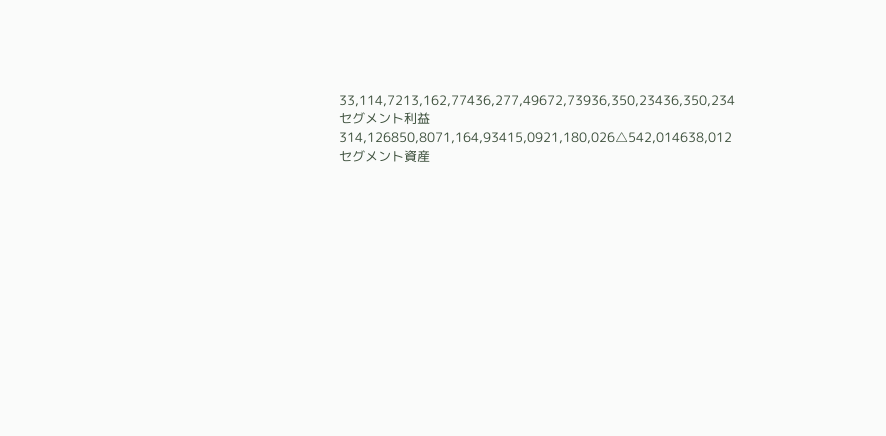33,114,7213,162,77436,277,49672,73936,350,23436,350,234
セグメント利益314,126850,8071,164,93415,0921,180,026△542,014638,012
セグメント資産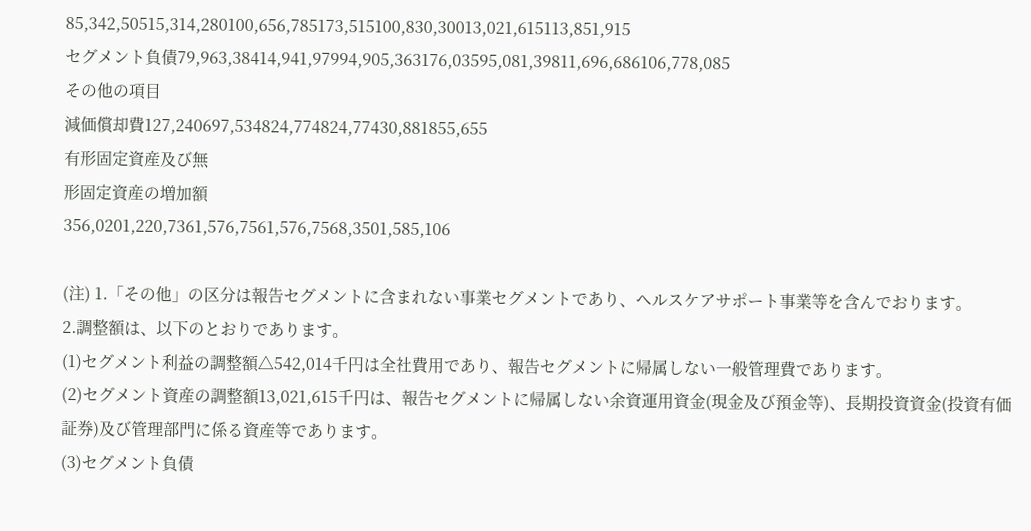85,342,50515,314,280100,656,785173,515100,830,30013,021,615113,851,915
セグメント負債79,963,38414,941,97994,905,363176,03595,081,39811,696,686106,778,085
その他の項目
減価償却費127,240697,534824,774824,77430,881855,655
有形固定資産及び無
形固定資産の増加額
356,0201,220,7361,576,7561,576,7568,3501,585,106

(注) 1.「その他」の区分は報告セグメントに含まれない事業セグメントであり、ヘルスケアサポート事業等を含んでおります。
2.調整額は、以下のとおりであります。
(1)セグメント利益の調整額△542,014千円は全社費用であり、報告セグメントに帰属しない一般管理費であります。
(2)セグメント資産の調整額13,021,615千円は、報告セグメントに帰属しない余資運用資金(現金及び預金等)、長期投資資金(投資有価証券)及び管理部門に係る資産等であります。
(3)セグメント負債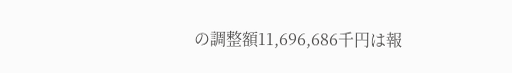の調整額11,696,686千円は報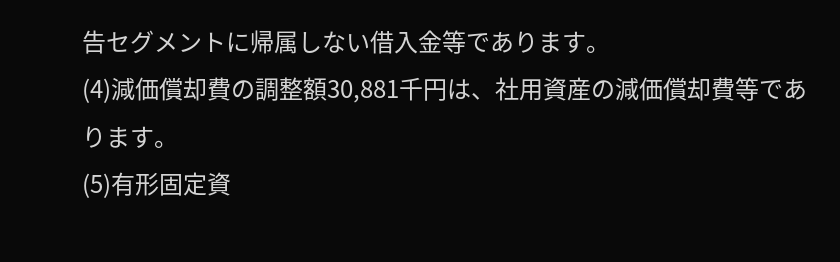告セグメントに帰属しない借入金等であります。
(4)減価償却費の調整額30,881千円は、社用資産の減価償却費等であります。
(5)有形固定資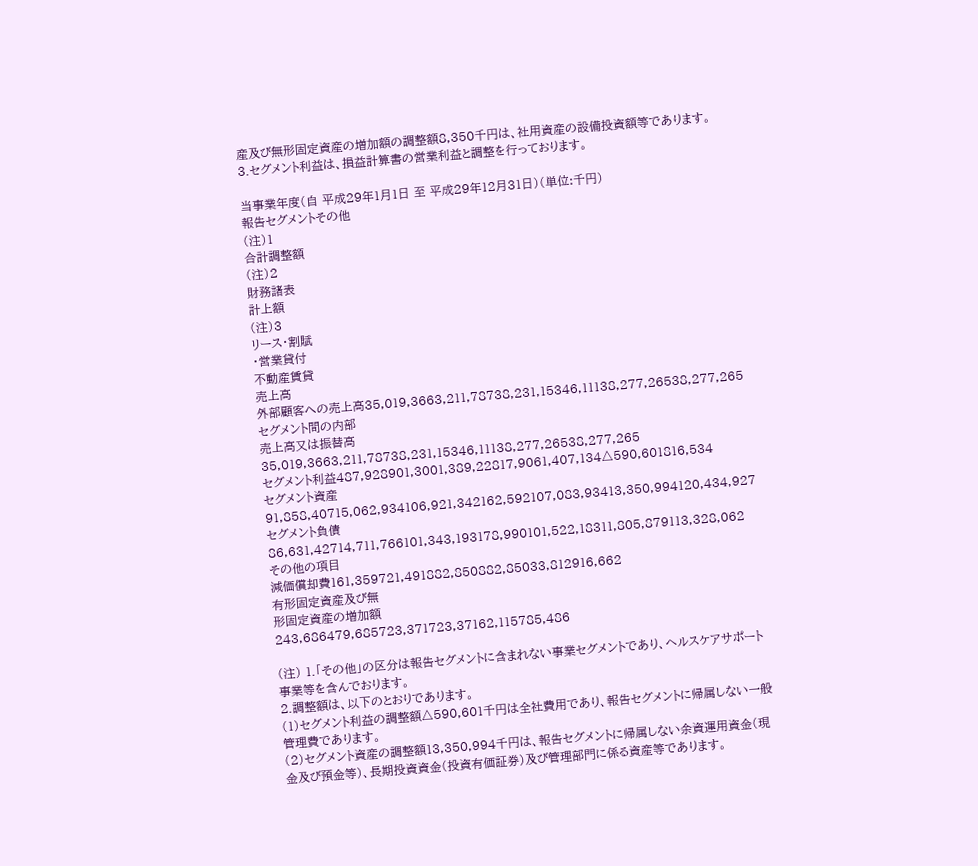産及び無形固定資産の増加額の調整額8,350千円は、社用資産の設備投資額等であります。
3.セグメント利益は、損益計算書の営業利益と調整を行っております。

当事業年度(自 平成29年1月1日 至 平成29年12月31日)(単位:千円)
報告セグメントその他
(注)1
合計調整額
(注)2
財務諸表
計上額
(注)3
リース・割賦
・営業貸付
不動産賃貸
売上高
外部顧客への売上高35,019,3663,211,78738,231,15346,11138,277,26538,277,265
セグメント間の内部
売上高又は振替高
35,019,3663,211,78738,231,15346,11138,277,26538,277,265
セグメント利益487,928901,3001,389,22817,9061,407,134△590,601816,534
セグメント資産91,858,40715,062,934106,921,342162,592107,083,93413,350,994120,434,927
セグメント負債86,631,42714,711,766101,343,193178,990101,522,18311,805,879113,328,062
その他の項目
減価償却費161,359721,491882,850882,85033,812916,662
有形固定資産及び無
形固定資産の増加額
243,686479,685723,371723,37162,115785,486

(注) 1.「その他」の区分は報告セグメントに含まれない事業セグメントであり、ヘルスケアサポート事業等を含んでおります。
2.調整額は、以下のとおりであります。
(1)セグメント利益の調整額△590,601千円は全社費用であり、報告セグメントに帰属しない一般管理費であります。
(2)セグメント資産の調整額13,350,994千円は、報告セグメントに帰属しない余資運用資金(現金及び預金等)、長期投資資金(投資有価証券)及び管理部門に係る資産等であります。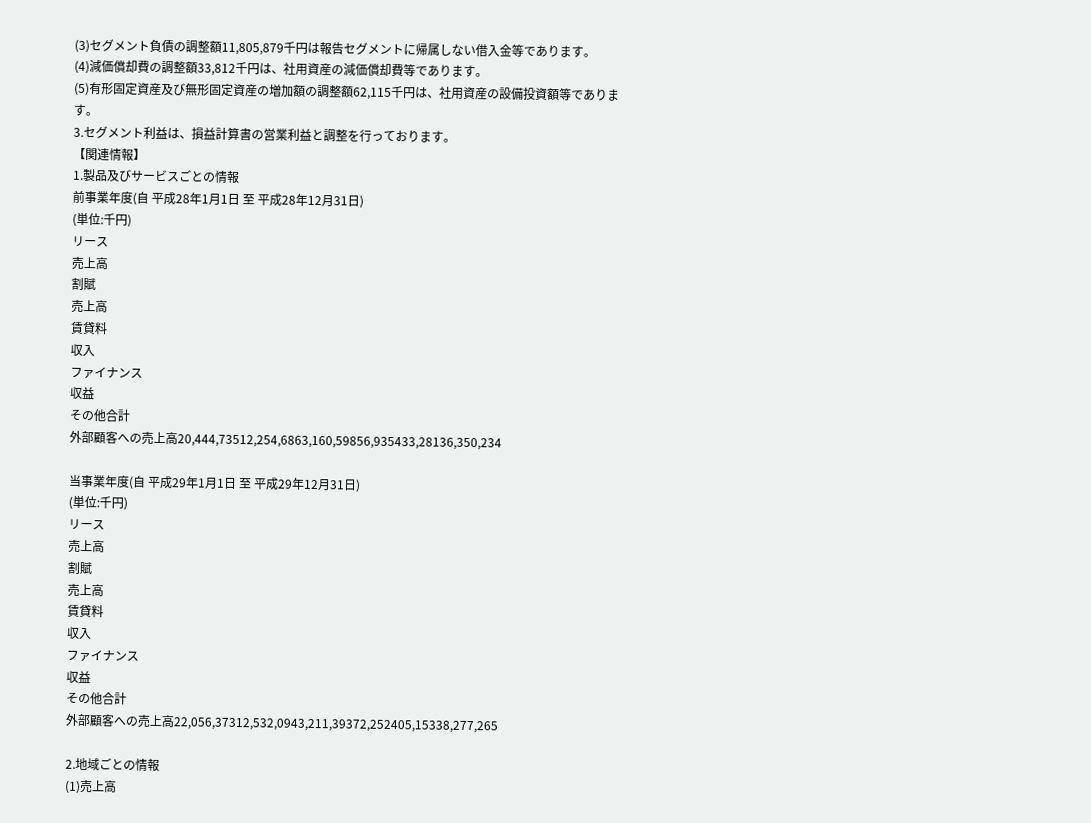(3)セグメント負債の調整額11,805,879千円は報告セグメントに帰属しない借入金等であります。
(4)減価償却費の調整額33,812千円は、社用資産の減価償却費等であります。
(5)有形固定資産及び無形固定資産の増加額の調整額62,115千円は、社用資産の設備投資額等であります。
3.セグメント利益は、損益計算書の営業利益と調整を行っております。
【関連情報】
1.製品及びサービスごとの情報
前事業年度(自 平成28年1月1日 至 平成28年12月31日)
(単位:千円)
リース
売上高
割賦
売上高
賃貸料
収入
ファイナンス
収益
その他合計
外部顧客への売上高20,444,73512,254,6863,160,59856,935433,28136,350,234

当事業年度(自 平成29年1月1日 至 平成29年12月31日)
(単位:千円)
リース
売上高
割賦
売上高
賃貸料
収入
ファイナンス
収益
その他合計
外部顧客への売上高22,056,37312,532,0943,211,39372,252405,15338,277,265

2.地域ごとの情報
(1)売上高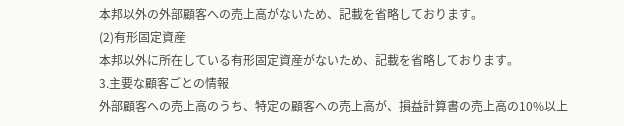本邦以外の外部顧客への売上高がないため、記載を省略しております。
(2)有形固定資産
本邦以外に所在している有形固定資産がないため、記載を省略しております。
3.主要な顧客ごとの情報
外部顧客への売上高のうち、特定の顧客への売上高が、損益計算書の売上高の10%以上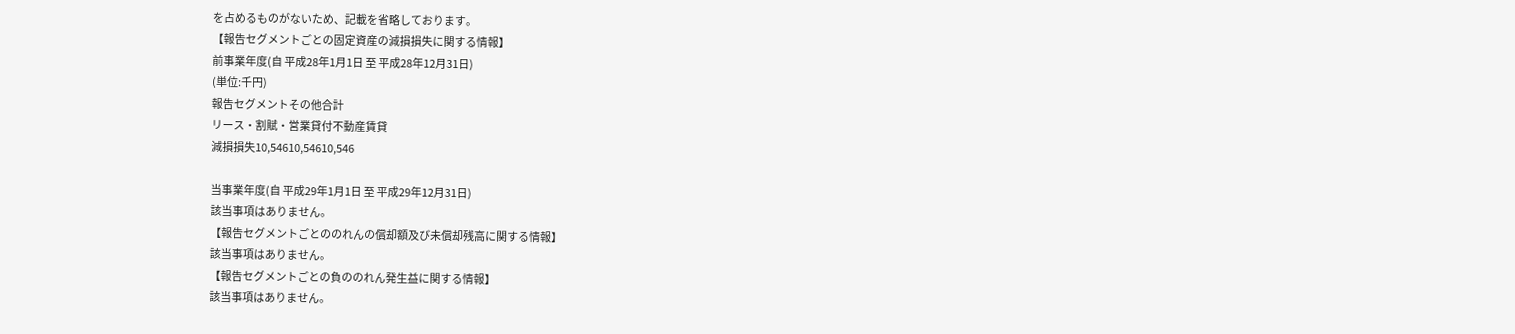を占めるものがないため、記載を省略しております。
【報告セグメントごとの固定資産の減損損失に関する情報】
前事業年度(自 平成28年1月1日 至 平成28年12月31日)
(単位:千円)
報告セグメントその他合計
リース・割賦・営業貸付不動産賃貸
減損損失10,54610,54610,546

当事業年度(自 平成29年1月1日 至 平成29年12月31日)
該当事項はありません。
【報告セグメントごとののれんの償却額及び未償却残高に関する情報】
該当事項はありません。
【報告セグメントごとの負ののれん発生益に関する情報】
該当事項はありません。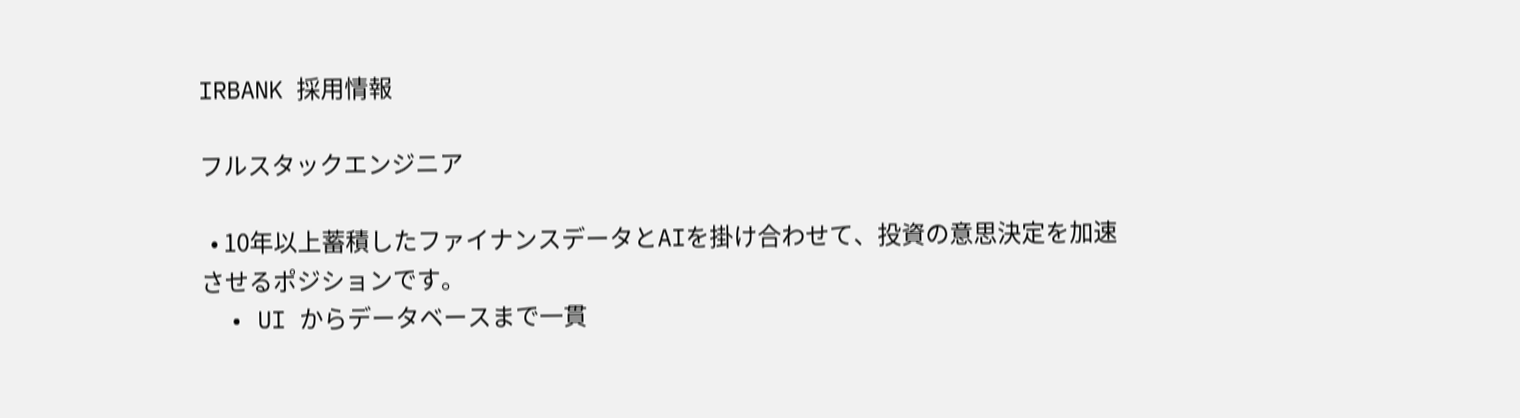IRBANK 採用情報

フルスタックエンジニア

  • 10年以上蓄積したファイナンスデータとAIを掛け合わせて、投資の意思決定を加速させるポジションです。
  • UI からデータベースまで一貫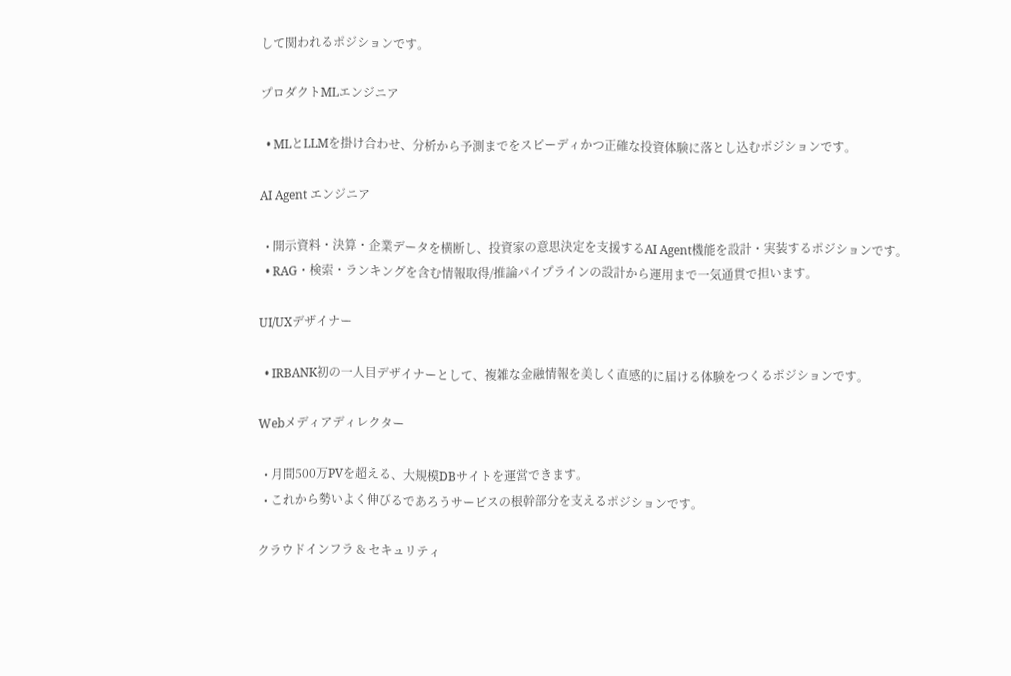して関われるポジションです。

プロダクトMLエンジニア

  • MLとLLMを掛け合わせ、分析から予測までをスピーディかつ正確な投資体験に落とし込むポジションです。

AI Agent エンジニア

  • 開示資料・決算・企業データを横断し、投資家の意思決定を支援するAI Agent機能を設計・実装するポジションです。
  • RAG・検索・ランキングを含む情報取得/推論パイプラインの設計から運用まで一気通貫で担います。

UI/UXデザイナー

  • IRBANK初の一人目デザイナーとして、複雑な金融情報を美しく直感的に届ける体験をつくるポジションです。

Webメディアディレクター

  • 月間500万PVを超える、大規模DBサイトを運営できます。
  • これから勢いよく伸びるであろうサービスの根幹部分を支えるポジションです。

クラウドインフラ & セキュリティ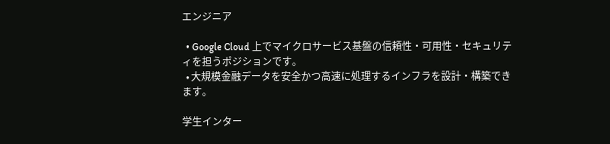エンジニア

  • Google Cloud 上でマイクロサービス基盤の信頼性・可用性・セキュリティを担うポジションです。
  • 大規模金融データを安全かつ高速に処理するインフラを設計・構築できます。

学生インター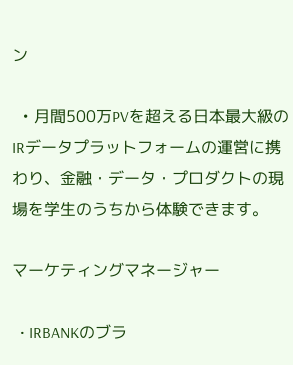ン

  • 月間500万PVを超える日本最大級のIRデータプラットフォームの運営に携わり、金融・データ・プロダクトの現場を学生のうちから体験できます。

マーケティングマネージャー

  • IRBANKのブラ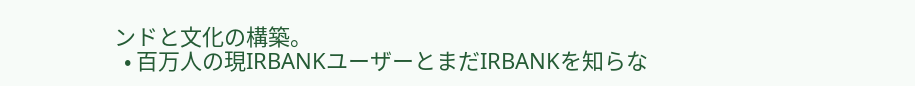ンドと文化の構築。
  • 百万人の現IRBANKユーザーとまだIRBANKを知らな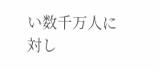い数千万人に対し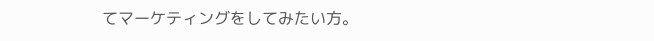てマーケティングをしてみたい方。